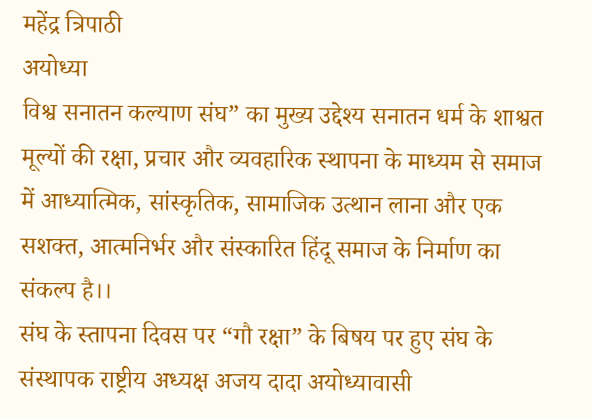महेंद्र त्रिपाठी
अयोध्या
विश्व सनातन कल्याण संघ” का मुख्य उद्देश्य सनातन धर्म के शाश्वत मूल्यों की रक्षा, प्रचार और व्यवहारिक स्थापना के माध्यम से समाज में आध्यात्मिक, सांस्कृतिक, सामाजिक उत्थान लाना और एक सशक्त, आत्मनिर्भर और संस्कारित हिंदू समाज के निर्माण का संकल्प है।।
संघ के स्तापना दिवस पर “गौ रक्षा” के बिषय पर हुए संघ के संस्थापक राष्ट्रीय अध्यक्ष अजय दादा अयोध्यावासी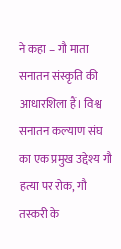ने कहा – गौ माता सनातन संस्कृति की आधारशिला हैं। विश्व सनातन कल्याण संघ का एक प्रमुख उद्देश्य गौ हत्या पर रोक, गौ तस्करी के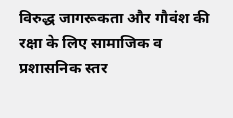विरुद्ध जागरूकता और गौवंश की रक्षा के लिए सामाजिक व प्रशासनिक स्तर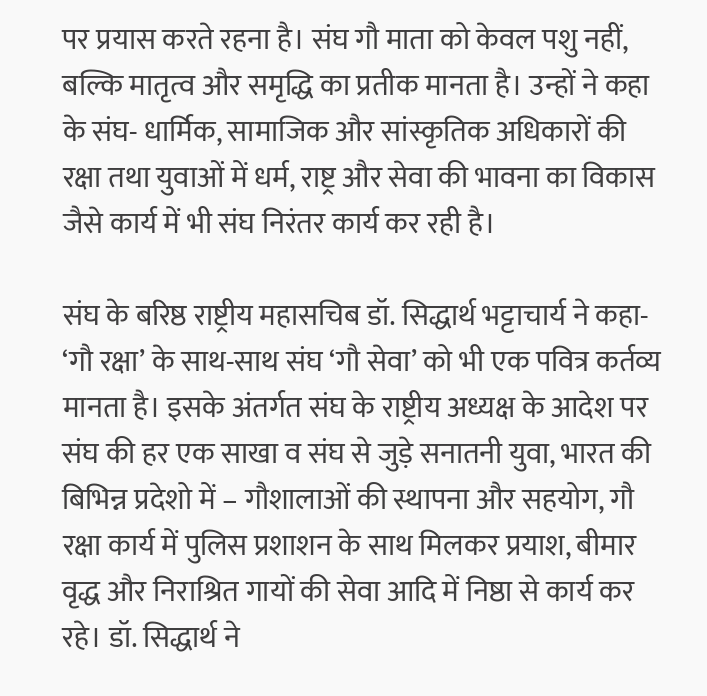पर प्रयास करते रहना है। संघ गौ माता को केवल पशु नहीं, बल्कि मातृत्व और समृद्धि का प्रतीक मानता है। उन्हों ने कहा के संघ- धार्मिक, सामाजिक और सांस्कृतिक अधिकारों की रक्षा तथा युवाओं में धर्म, राष्ट्र और सेवा की भावना का विकास जैसे कार्य में भी संघ निरंतर कार्य कर रही है।

संघ के बरिष्ठ राष्ट्रीय महासचिब डॉ. सिद्धार्थ भट्टाचार्य ने कहा- ‘गौ रक्षा’ के साथ-साथ संघ ‘गौ सेवा’ को भी एक पवित्र कर्तव्य मानता है। इसके अंतर्गत संघ के राष्ट्रीय अध्यक्ष के आदेश पर संघ की हर एक साखा व संघ से जुड़े सनातनी युवा, भारत की बिभिन्न प्रदेशो में – गौशालाओं की स्थापना और सहयोग, गौ रक्षा कार्य में पुलिस प्रशाशन के साथ मिलकर प्रयाश, बीमार वृद्ध और निराश्रित गायों की सेवा आदि में निष्ठा से कार्य कर रहे। डॉ. सिद्धार्थ ने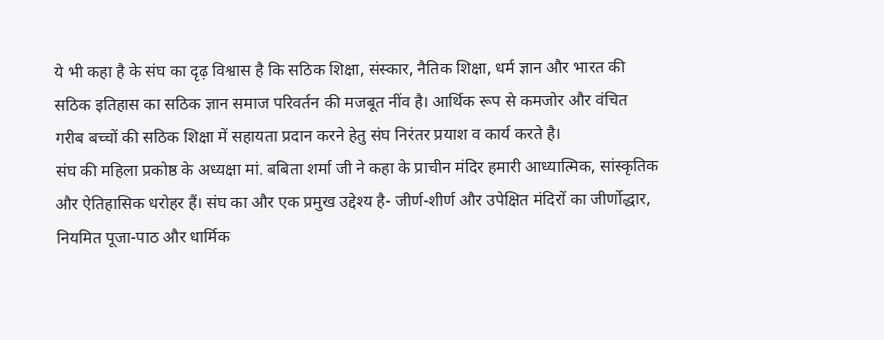ये भी कहा है के संघ का दृढ़ विश्वास है कि सठिक शिक्षा, संस्कार, नैतिक शिक्षा, धर्म ज्ञान और भारत की सठिक इतिहास का सठिक ज्ञान समाज परिवर्तन की मजबूत नींव है। आर्थिक रूप से कमजोर और वंचित गरीब बच्चों की सठिक शिक्षा में सहायता प्रदान करने हेतु संघ निरंतर प्रयाश व कार्य करते है।
संघ की महिला प्रकोष्ठ के अध्यक्षा मां. बबिता शर्मा जी ने कहा के प्राचीन मंदिर हमारी आध्यात्मिक, सांस्कृतिक और ऐतिहासिक धरोहर हैं। संघ का और एक प्रमुख उद्देश्य है- जीर्ण-शीर्ण और उपेक्षित मंदिरों का जीर्णोद्धार, नियमित पूजा-पाठ और धार्मिक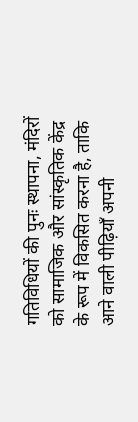गतिविधियों की पुनः स्थापना, मंदिरों को सामाजिक और सांस्कृतिक केंद्र के रूप में विकसित करना है, ताकि आने वाली पीढ़ियाँ अपनी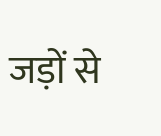जड़ों से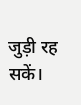जुड़ी रह सकें।